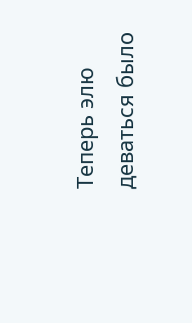Теперь элю деваться было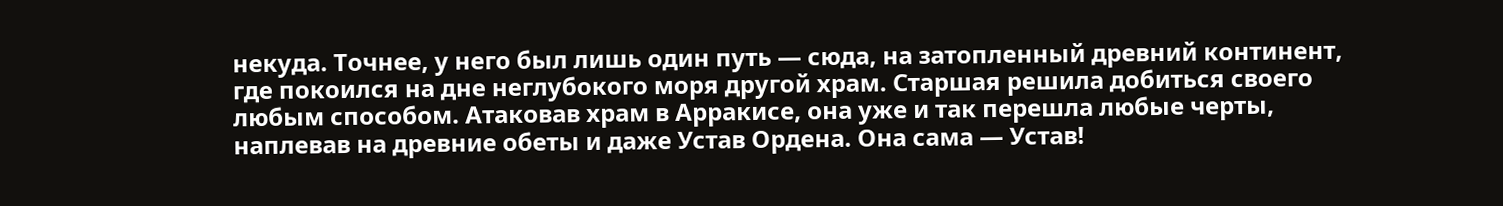некуда. Точнее, у него был лишь один путь — сюда, на затопленный древний континент, где покоился на дне неглубокого моря другой храм. Старшая решила добиться своего любым способом. Атаковав храм в Арракисе, она уже и так перешла любые черты, наплевав на древние обеты и даже Устав Ордена. Она сама — Устав!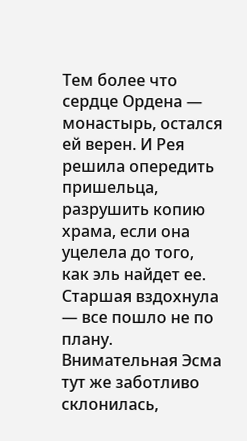Тем более что сердце Ордена — монастырь, остался ей верен. И Рея решила опередить пришельца, разрушить копию храма, если она уцелела до того, как эль найдет ее.
Старшая вздохнула — все пошло не по плану. Внимательная Эсма тут же заботливо склонилась,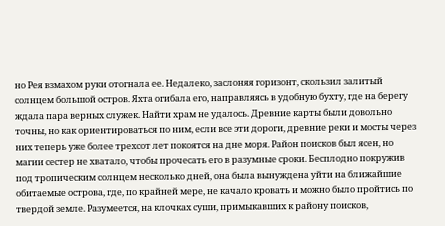но Рея взмахом руки отогнала ее. Недалеко, заслоняя горизонт, скользил залитый солнцем большой остров. Яхта огибала его, направляясь в удобную бухту, где на берегу ждала пара верных служек. Найти храм не удалось. Древние карты были довольно точны, но как ориентироваться по ним, если все эти дороги, древние реки и мосты через них теперь уже более трехсот лет покоятся на дне моря. Район поисков был ясен, но магии сестер не хватало, чтобы прочесать его в разумные сроки. Бесплодно покружив под тропическим солнцем несколько дней, она была вынуждена уйти на ближайшие обитаемые острова, где, по крайней мере, не качало кровать и можно было пройтись по твердой земле. Разумеется, на клочках суши, примыкавших к району поисков,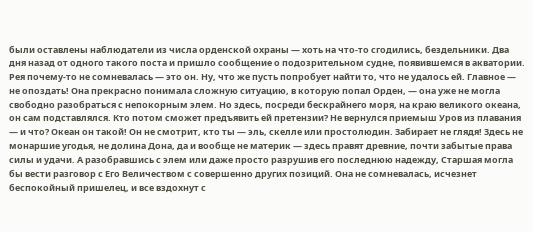были оставлены наблюдатели из числа орденской охраны — хоть на что-то сгодились, бездельники. Два дня назад от одного такого поста и пришло сообщение о подозрительном судне, появившемся в акватории.
Рея почему-то не сомневалась — это он. Ну, что же пусть попробует найти то, что не удалось ей. Главное — не опоздать! Она прекрасно понимала сложную ситуацию, в которую попал Орден, — она уже не могла свободно разобраться с непокорным элем. Но здесь, посреди бескрайнего моря, на краю великого океана, он сам подставлялся. Кто потом сможет предъявить ей претензии? Не вернулся приемыш Уров из плавания — и что? Океан он такой! Он не смотрит, кто ты — эль, скелле или простолюдин. Забирает не глядя! Здесь не монаршие угодья, не долина Дона, да и вообще не материк — здесь правят древние, почти забытые права силы и удачи. А разобравшись с элем или даже просто разрушив его последнюю надежду, Старшая могла бы вести разговор с Его Величеством с совершенно других позиций. Она не сомневалась, исчезнет беспокойный пришелец, и все вздохнут с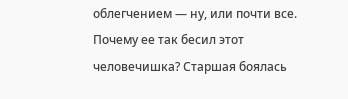облегчением — ну, или почти все.
Почему ее так бесил этот человечишка? Старшая боялась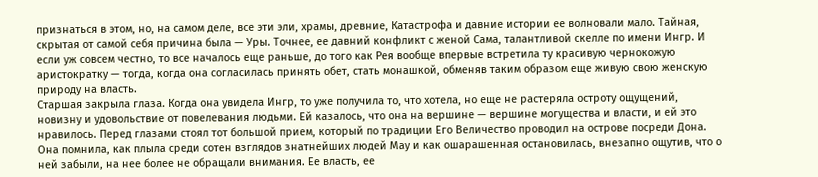признаться в этом, но, на самом деле, все эти эли, храмы, древние, Катастрофа и давние истории ее волновали мало. Тайная, скрытая от самой себя причина была — Уры. Точнее, ее давний конфликт с женой Сама, талантливой скелле по имени Ингр. И если уж совсем честно, то все началось еще раньше, до того как Рея вообще впервые встретила ту красивую чернокожую аристократку — тогда, когда она согласилась принять обет, стать монашкой, обменяв таким образом еще живую свою женскую природу на власть.
Старшая закрыла глаза. Когда она увидела Ингр, то уже получила то, что хотела, но еще не растеряла остроту ощущений, новизну и удовольствие от повелевания людьми. Ей казалось, что она на вершине — вершине могущества и власти, и ей это нравилось. Перед глазами стоял тот большой прием, который по традиции Его Величество проводил на острове посреди Дона. Она помнила, как плыла среди сотен взглядов знатнейших людей Мау и как ошарашенная остановилась, внезапно ощутив, что о ней забыли, на нее более не обращали внимания. Ее власть, ее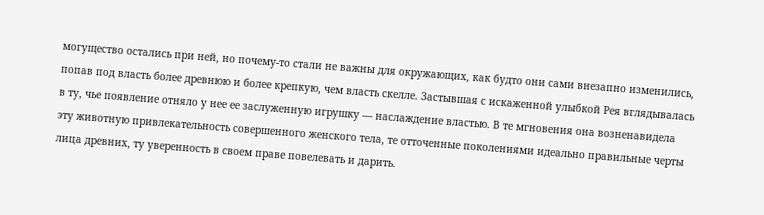могущество остались при ней, но почему-то стали не важны для окружающих, как будто они сами внезапно изменились, попав под власть более древнюю и более крепкую, чем власть скелле. Застывшая с искаженной улыбкой Рея вглядывалась в ту, чье появление отняло у нее ее заслуженную игрушку — наслаждение властью. В те мгновения она возненавидела эту животную привлекательность совершенного женского тела, те отточенные поколениями идеально правильные черты лица древних, ту уверенность в своем праве повелевать и дарить.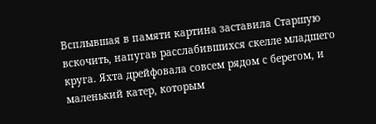Всплывшая в памяти картина заставила Старшую вскочить, напугав расслабившихся скелле младшего круга. Яхта дрейфовала совсем рядом с берегом, и маленький катер, которым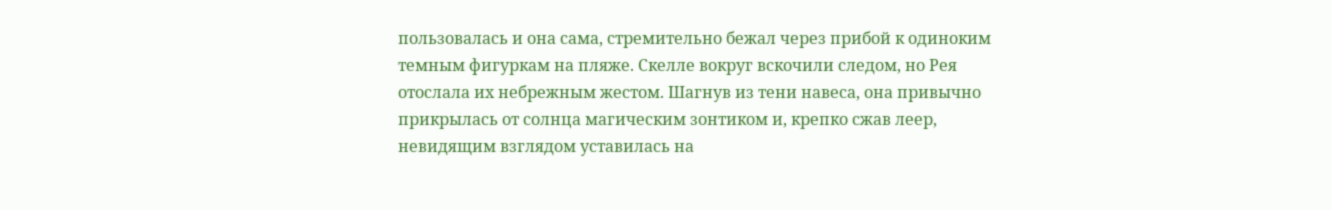пользовалась и она сама, стремительно бежал через прибой к одиноким темным фигуркам на пляже. Скелле вокруг вскочили следом, но Рея отослала их небрежным жестом. Шагнув из тени навеса, она привычно прикрылась от солнца магическим зонтиком и, крепко сжав леер, невидящим взглядом уставилась на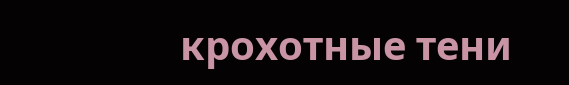крохотные тени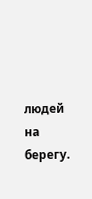людей на берегу.